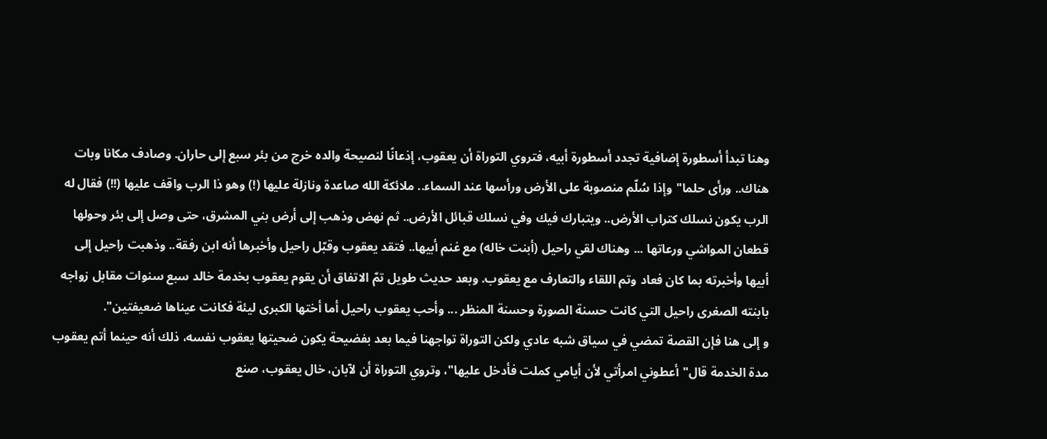وهنا تبدأ أسطورة إضافية تجدد أسطورة أبيه، فتروي التوراة أن يعقوب، إذعانًا لنصيحة والده خرج من بئر سبع إلى حاران. وصادف مكانا وبات هناك.. ورأى حلما"وإذا سُلّم منصوبة على الأرض ورأسها عند السماء.. ملائكة الله صاعدة ونازلة عليها (!) وهو ذا الرب واقف عليها (!!) فقال له الرب يكون نسلك كتراب الأرض.. ويتبارك فيك وفي نسلك قبائل الأرض.. ثم نهض وذهب إلى أرض بني المشرق، حتى وصل إلى بئر وحولها قطعان المواشي ورعاتها ... وهناك لقي راحيل (أبنت خاله) مع غنم أبيها.. فتقد يعقوب وقبّل راحيل وأخبرها أنه ابن رفقة.. وذهبت راحيل إلى أبيها وأخبرته بما كان فعاد وتم اللقاء والتعارف مع يعقوب. وبعد حديث طويل تمّ الاتفاق أن يقوم يعقوب بخدمة خالد سبع سنوات مقابل زواجه بابنته الصغرى راحيل التي كانت حسنة الصورة وحسنة المنظر ... وأحب يعقوب راحيل أما أختها الكبرى ليئة فكانت عيناها ضعيفتين".
و إلى هنا فإن القصة تمضي في سياق شبه عادي ولكن التوراة تواجهنا فيما بعد بفضيحة يكون ضحيتها يعقوب نفسه، ذلك أنه حينما أتم يعقوب مدة الخدمة قال"أعطوني امرأتي لأن أيامي كملت فأدخل عليها"، وتروي التوراة أن لآبان، خال يعقوب، صنع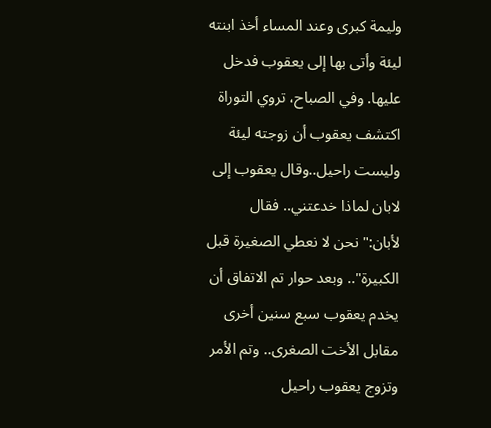وليمة كبرى وعند المساء أخذ ابنته ليئة وأتى بها إلى يعقوب فدخل عليها. وفي الصباح، تروي التوراة اكتشف يعقوب أن زوجته ليئة وليست راحيل..وقال يعقوب إلى لابان لماذا خدعتني.. فقال لأبان:"نحن لا نعطي الصغيرة قبل الكبيرة".. وبعد حوار تم الاتفاق أن يخدم يعقوب سبع سنين أخرى مقابل الأخت الصغرى.. وتم الأمر وتزوج يعقوب راحيل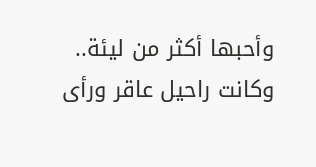وأحبها أكثر من ليئة.. وكانت راحيل عاقر ورأى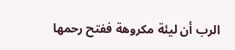الرب أن ليئة مكروهة ففتح رحمها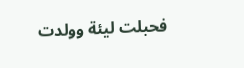فحبلت ليئة وولدت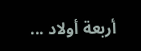أربعة أولاد ...